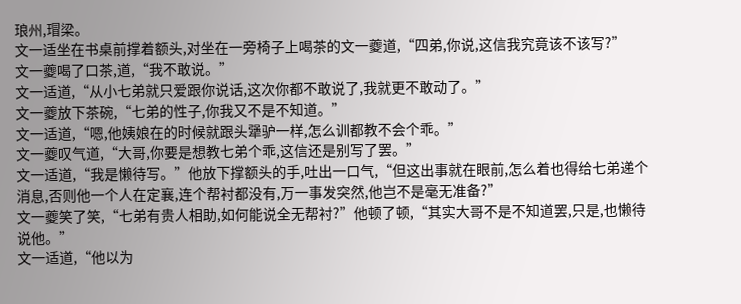琅州,瑁梁。
文一适坐在书桌前撑着额头,对坐在一旁椅子上喝茶的文一夔道,“四弟,你说,这信我究竟该不该写?”
文一夔喝了口茶,道,“我不敢说。”
文一适道,“从小七弟就只爱跟你说话,这次你都不敢说了,我就更不敢动了。”
文一夔放下茶碗,“七弟的性子,你我又不是不知道。”
文一适道,“嗯,他姨娘在的时候就跟头犟驴一样,怎么训都教不会个乖。”
文一夔叹气道,“大哥,你要是想教七弟个乖,这信还是别写了罢。”
文一适道,“我是懒待写。”他放下撑额头的手,吐出一口气,“但这出事就在眼前,怎么着也得给七弟递个消息,否则他一个人在定襄,连个帮衬都没有,万一事发突然,他岂不是毫无准备?”
文一夔笑了笑,“七弟有贵人相助,如何能说全无帮衬?”他顿了顿,“其实大哥不是不知道罢,只是,也懒待说他。”
文一适道,“他以为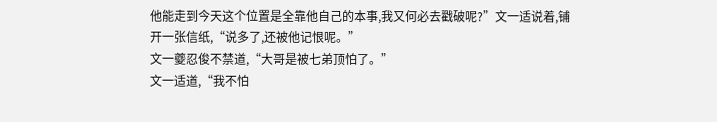他能走到今天这个位置是全靠他自己的本事,我又何必去戳破呢?”文一适说着,铺开一张信纸,“说多了,还被他记恨呢。”
文一夔忍俊不禁道,“大哥是被七弟顶怕了。”
文一适道,“我不怕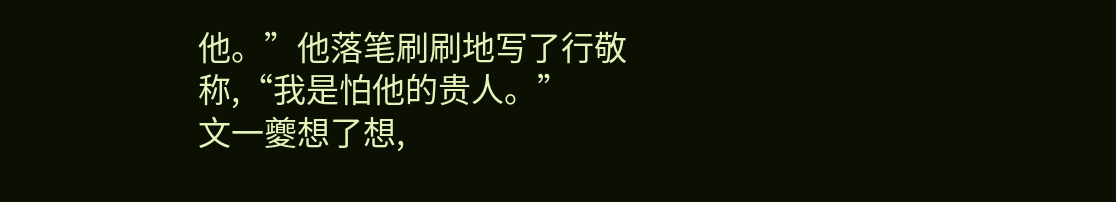他。”他落笔刷刷地写了行敬称,“我是怕他的贵人。”
文一夔想了想,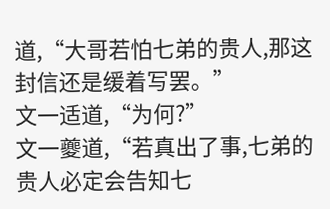道,“大哥若怕七弟的贵人,那这封信还是缓着写罢。”
文一适道,“为何?”
文一夔道,“若真出了事,七弟的贵人必定会告知七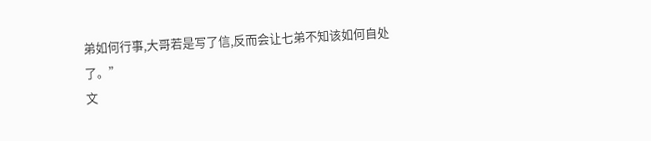弟如何行事,大哥若是写了信,反而会让七弟不知该如何自处了。”
文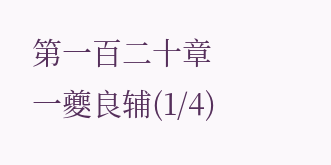第一百二十章 一夔良辅(1/4)